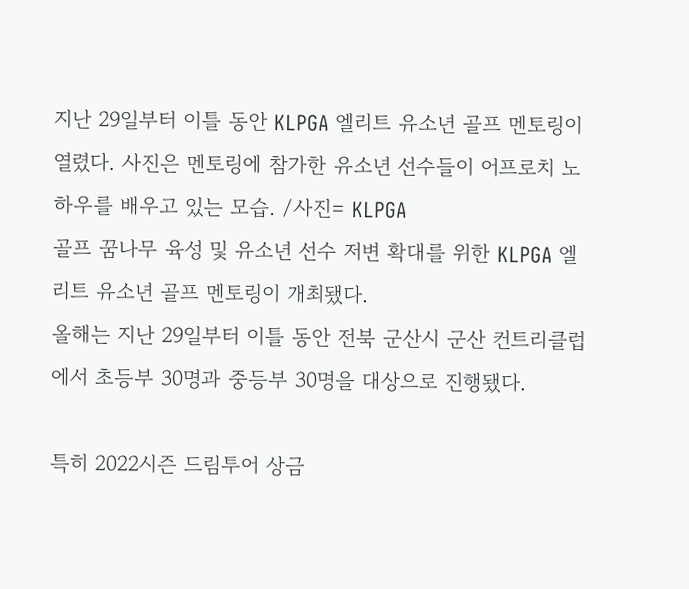지난 29일부터 이틀 동안 KLPGA 엘리트 유소년 골프 멘토링이 열렸다. 사진은 멘토링에 참가한 유소년 선수들이 어프로치 노하우를 배우고 있는 모습. /사진= KLPGA
골프 꿈나무 육성 및 유소년 선수 저변 확대를 위한 KLPGA 엘리트 유소년 골프 멘토링이 개최됐다.
올해는 지난 29일부터 이틀 동안 전북 군산시 군산 컨트리클럽에서 초등부 30명과 중등부 30명을 대상으로 진행됐다.

특히 2022시즌 드림투어 상금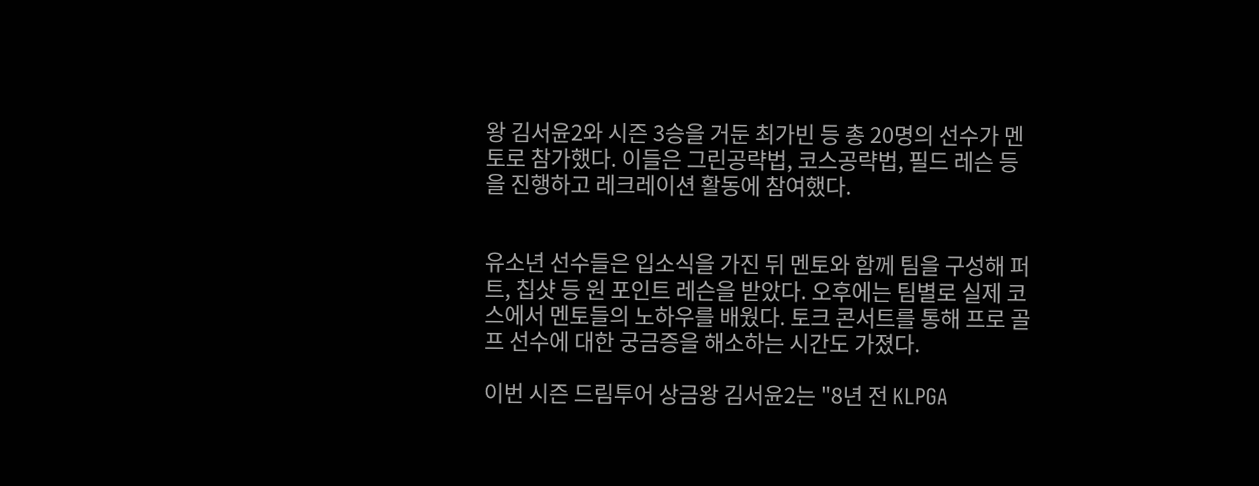왕 김서윤2와 시즌 3승을 거둔 최가빈 등 총 20명의 선수가 멘토로 참가했다. 이들은 그린공략법, 코스공략법, 필드 레슨 등을 진행하고 레크레이션 활동에 참여했다.


유소년 선수들은 입소식을 가진 뒤 멘토와 함께 팀을 구성해 퍼트, 칩샷 등 원 포인트 레슨을 받았다. 오후에는 팀별로 실제 코스에서 멘토들의 노하우를 배웠다. 토크 콘서트를 통해 프로 골프 선수에 대한 궁금증을 해소하는 시간도 가졌다.

이번 시즌 드림투어 상금왕 김서윤2는 "8년 전 KLPGA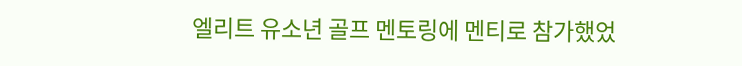엘리트 유소년 골프 멘토링에 멘티로 참가했었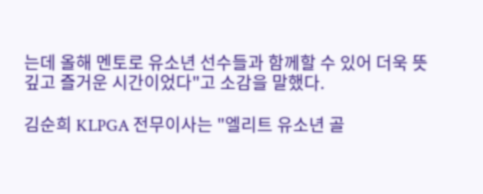는데 올해 멘토로 유소년 선수들과 함께할 수 있어 더욱 뜻깊고 즐거운 시간이었다"고 소감을 말했다.

김순희 KLPGA 전무이사는 "엘리트 유소년 골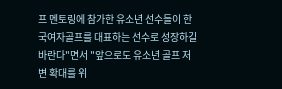프 멘토링에 참가한 유소년 선수들이 한국여자골프를 대표하는 선수로 성장하길 바란다"면서 "앞으로도 유소년 골프 저변 확대를 위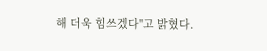해 더욱 힘쓰겠다"고 밝혔다.